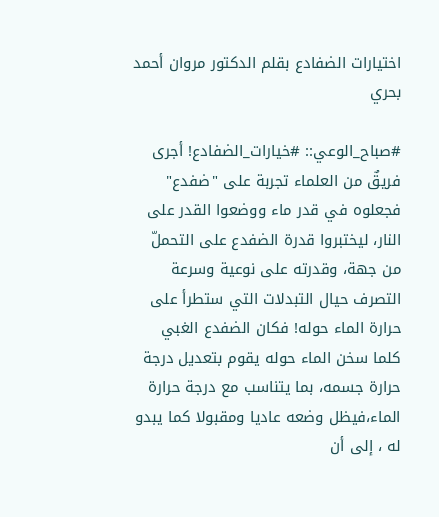اختيارات الضفادع بقلم الدكتور مروان أحمد بحري

#صباح_الوعي:: #خيارات_الضفادع! أجرى فريقٌ من العلماء تجربة على "ضفدع" فجعلوه في قدر ماء ووضعوا القدر على النار، ليختبروا قدرة الضفدع على التحملّ من جهة، وقدرته على نوعية وسرعة التصرف حيال التبدلات التي ستطرأ على حرارة الماء حوله! فكان الضفدع الغبي كلما سخن الماء حوله يقوم بتعديل درجة حرارة جسمه، بما يتناسب مع درجة حرارة الماء،فيظل وضعه عاديا ومقبولا كما يبدو له ، إلى أن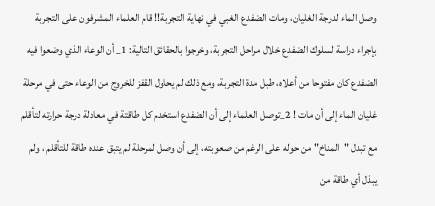وصل الماء لدرجة الغليان، ومات الضفدع الغبي في نهاية التجربة!! قام العلماء المشرفون على التجربة بإجراء دراسة لسلوك الضفدع خلال مراحل التجربة، وخرجوا بالحقائق التالية: 1_ أن الوعاء الذي وضعوا فيه الضفدع كان مفتوحا من أعلاه، طبل مدة التجربة، ومع ذلك لم يحاول القفز للخروج من الوعاء حتى في مرحلة غليان الماء إلى أن مات ! 2_توصل العلماء إلى أن الضفدع استخدم كل طاقتة في معادلة درجة حرارته لتأقلم مع تبدل "المناخ" من حوله على الرغم من صعوبته، إلى أن وصل لمرحلة لم يتبق عنده طاقة للتأقلم ، ولم يبذل أي طاقة من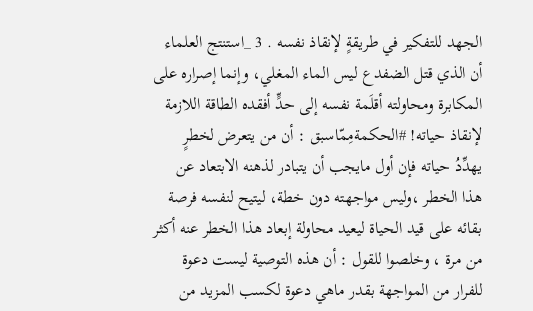الجهد للتفكير في طريقةٍ لإنقاذ نفسه . 3 _استنتج العلماء أن الذي قتل الضفدع ليس الماء المغلي، وإنما إصراره على المكابرة ومحاولته أقلَمة نفسه إلى حدٍّ أفقده الطاقة اللازمة لإنقاذ حياته! #الحكمةمِمّاسبق : أن من يتعرض لخطرٍ يهدِّدُ حياته فإن أول مايجب أن يتبادر لذهنه الابتعاد عن هذا الخطر ،وليس مواجهته دون خطة، ليتيح لنفسه فرصة بقائه على قيد الحياة ليعيد محاولة إبعاد هذا الخطر عنه أكثر من مرة ، وخلصوا للقول : أن هذه التوصية ليست دعوة للفرار من المواجهة بقدر ماهي دعوة لكسب المزيد من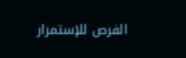الفرص للإستمرار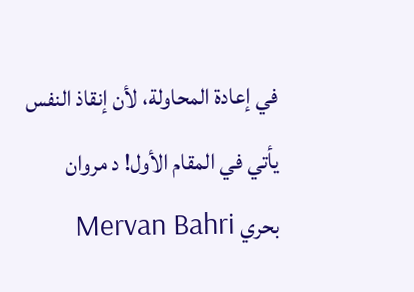في إعادة المحاولة، لأن إنقاذ النفس يأتي في المقام الأول! د مروان بحري Mervan Bahri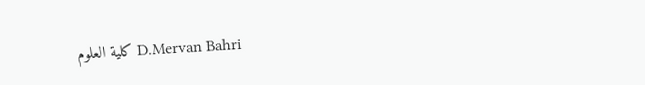D.Mervan Bahri كلية العلوم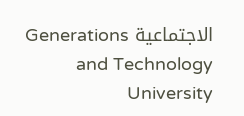الاجتماعية Generations and Technology University